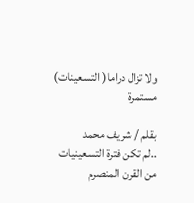ولا تزال دراما( التسعينات) مستمرة

بقلم / شريف محمد
..لم تكن فترة التسعينيات من القرن المنصرم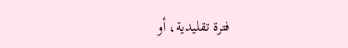فترة تقليدية، أو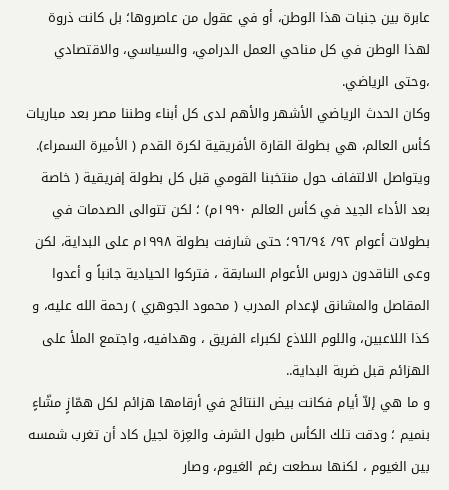عابرة بين جنبات هذا الوطن، أو في عقول من عاصروها؛ بل كانت ذروة لهذا الوطن في كل مناحي العمل الدرامي، والسياسي، والاقتصادي ،وحتى الرياضي.
وكان الحدث الرياضي الأشهر والأهم لدى كل أبناء وطننا مصر بعد مباريات كأس العالم، هي بطولة القارة الأفريقية لكرة القدم ( الأميرة السمراء).
ويتواصل الالتفاف حول منتخبنا القومي قبل كل بطولة إفريقية ( خاصة بعد الأداء الجيد في كأس العالم ١٩٩٠م) ؛ لكن تتوالى الصدمات في بطولات أعوام ٩٢/ ٩٦/٩٤؛ حتى شارفت بطولة ١٩٩٨م على البداية، لكن وعى الناقدون دروس الأعوام السابقة ، فتركوا الحيادية جانباً و أعدوا المقاصل والمشانق لإعدام المدرب ( محمود الجوهري ) رحمة الله عليه، و كذا اللاعبين، واللوم اللاذع لكبراء الفريق ، وهدافيه، واجتمع الملأ على الهزائم قبل ضربة البداية..
و ما هي إلاّ أيام فكانت بيض النتائج في أرقامها هزائم لكل همّازٍ مشّاءٍ بنميم ؛ ودقت تلك الكأس طبول الشرف والعِزة لجيل كاد أن تغرب شمسه بين الغيوم ، لكنها سطعت رغم الغيوم، وصار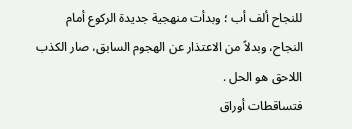للنجاح ألف أب ؛ وبدأت منهجية جديدة الركوع أمام النجاح، وبدلاً من الاعتذار عن الهجوم السابق، صار الكذب اللاحق هو الحل .
فتساقطات أوراق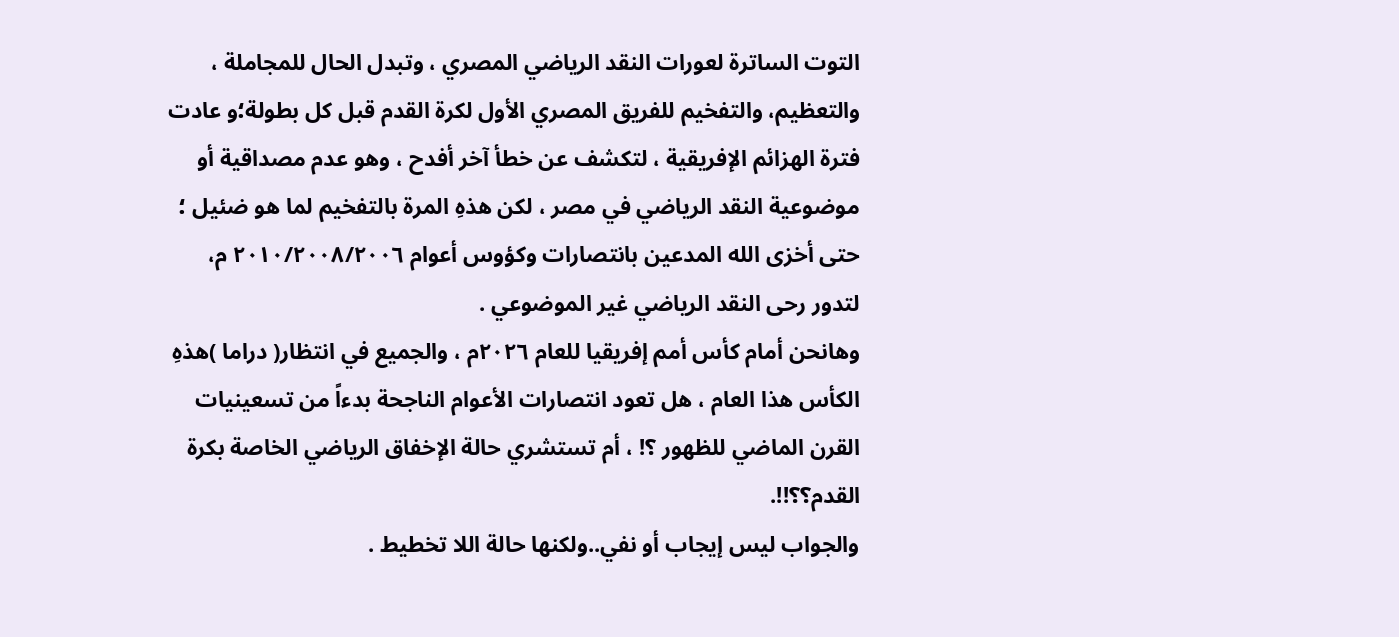التوت الساترة لعورات النقد الرياضي المصري ، وتبدل الحال للمجاملة ، والتعظيم، والتفخيم للفريق المصري الأول لكرة القدم قبل كل بطولة؛و عادت فترة الهزائم الإفريقية ، لتكشف عن خطأ آخر أفدح ، وهو عدم مصداقية أو موضوعية النقد الرياضي في مصر ، لكن هذهِ المرة بالتفخيم لما هو ضئيل ؛ حتى أخزى الله المدعين بانتصارات وكؤوس أعوام ٢٠١٠/٢٠٠٨/٢٠٠٦ م، لتدور رحى النقد الرياضي غير الموضوعي .
وهانحن أمام كأس أمم إفريقيا للعام ٢٠٢٦م ، والجميع في انتظار( دراما )هذهِ الكأس هذا العام ، هل تعود انتصارات الأعوام الناجحة بدءاً من تسعينيات القرن الماضي للظهور ؟! ، أم تستشري حالة الإخفاق الرياضي الخاصة بكرة القدم؟؟!!.
والجواب ليس إيجاب أو نفي..ولكنها حالة اللا تخطيط .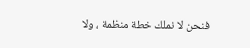فنحن لا نملك خطة منظمة ، ولا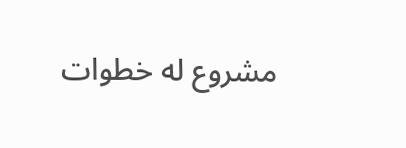مشروع له خطوات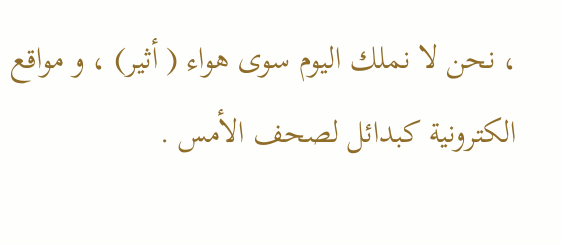، نحن لا نملك اليوم سوى هواء ( أثير) ، و مواقع الكترونية كبدائل لصحف الأمس .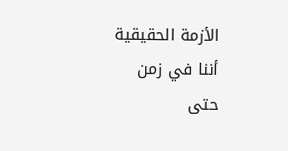الأزمة الحقيقية أننا في زمن حتى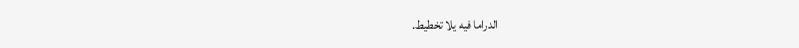الدراما فيه يلا تخطيط.